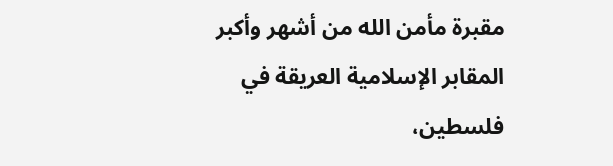مقبرة مأمن الله من أشهر وأكبر المقابر الإسلامية العريقة في فلسطين،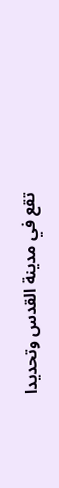تقع في مدينة القدس وتحديدا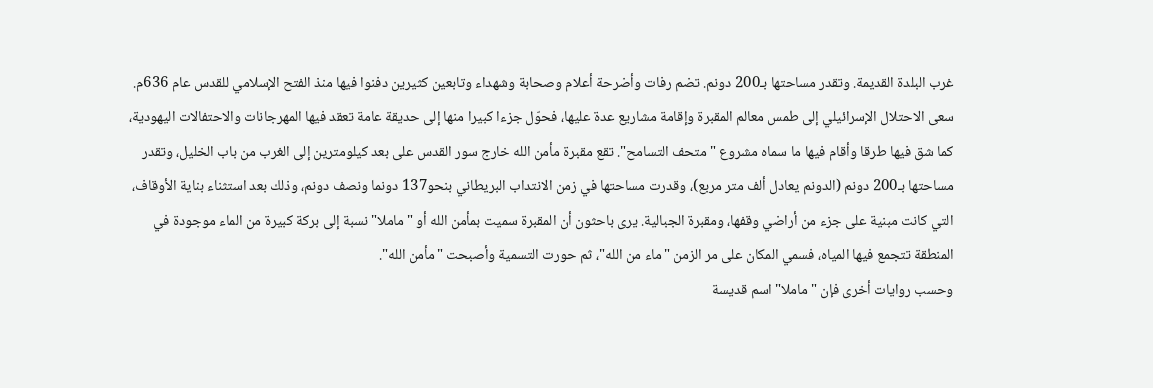غرب البلدة القديمة. وتقدر مساحتها بـ200 دونم. تضم رفات وأضرحة أعلام وصحابة وشهداء وتابعين كثيرين دفنوا فيها منذ الفتح الإسلامي للقدس عام 636م.
سعى الاحتلال الإسرائيلي إلى طمس معالم المقبرة وإقامة مشاريع عدة عليها، فحوّل جزءا كبيرا منها إلى حديقة عامة تعقد فيها المهرجانات والاحتفالات اليهودية، كما شق فيها طرقا وأقام فيها ما سماه مشروع "متحف التسامح". تقع مقبرة مأمن الله خارج سور القدس على بعد كيلومترين إلى الغرب من باب الخليل، وتقدر مساحتها بـ200 دونم (الدونم يعادل ألف متر مربع)، وقدرت مساحتها في زمن الانتداب البريطاني بنحو137 دونما ونصف دونم، وذلك بعد استثناء بناية الأوقاف، التي كانت مبنية على جزء من أراضي وقفها، ومقبرة الجبالية. يرى باحثون أن المقبرة سميت بمأمن الله أو "ماملا" نسبة إلى بركة كبيرة من الماء موجودة في المنطقة تتجمع فيها المياه، فسمي المكان على مر الزمن "ماء من الله"، ثم حورت التسمية وأصبحت "مأمن الله".
وحسب روايات أخرى فإن "ماملا" اسم قديسة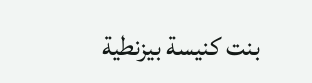بنت كنيسة بيزنطية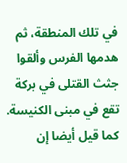في تلك المنطقة، ثم هدمها الفرس وألقوا جثث القتلى في بركة تقع في مبنى الكنيسة. كما قيل أيضا إن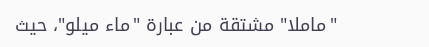"ماملا" مشتقة من عبارة "ماء ميلو"، حيث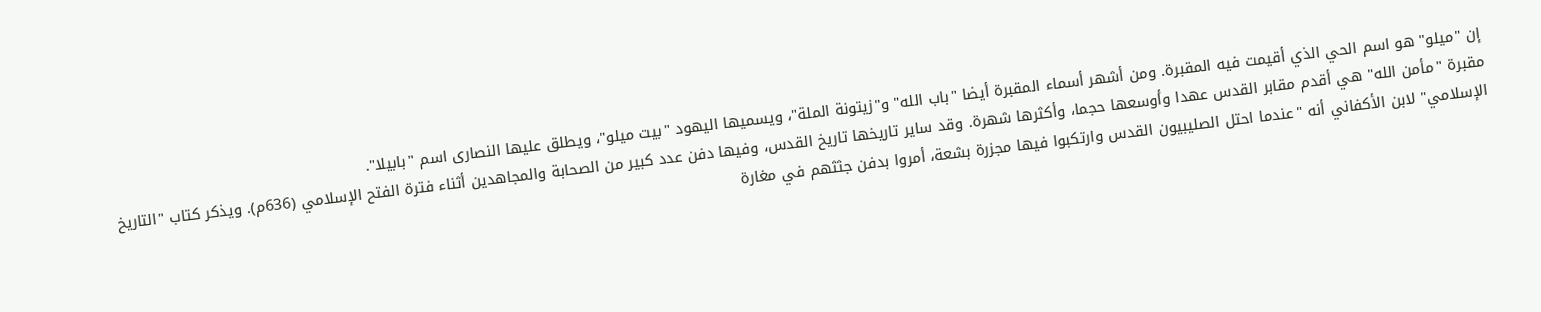إن "ميلو" هو اسم الحي الذي أقيمت فيه المقبرة. ومن أشهر أسماء المقبرة أيضا "باب الله" و"زيتونة الملة"، ويسميها اليهود "بيت ميلو"، ويطلق عليها النصارى اسم "بابيلا".
مقبرة "مأمن الله" هي أقدم مقابر القدس عهدا وأوسعها حجما، وأكثرها شهرة. وقد ساير تاريخها تاريخ القدس، وفيها دفن عدد كبير من الصحابة والمجاهدين أثناء فترة الفتح الإسلامي (636م). ويذكر كتاب "التاريخ الإسلامي" لابن الأكفاني أنه "عندما احتل الصليبيون القدس وارتكبوا فيها مجزرة بشعة، أمروا بدفن جثثهم في مغارة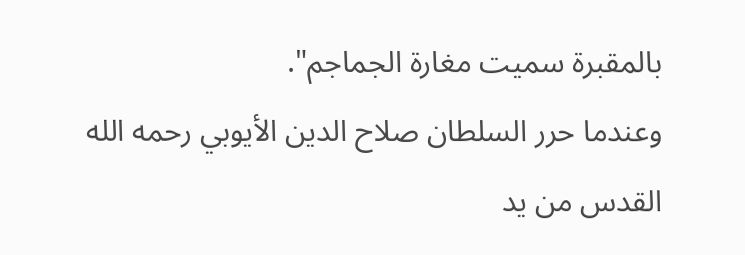بالمقبرة سميت مغارة الجماجم".
وعندما حرر السلطان صلاح الدين الأيوبي رحمه الله القدس من يد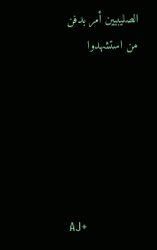الصليبيين أمر بدفن من استشهدوا






AJ+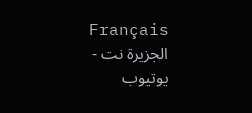Français
الجزيرة نت - يوتيوب